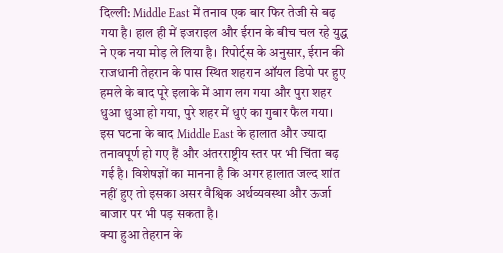दिल्ली: Middle East में तनाव एक बार फिर तेजी से बढ़ गया है। हाल ही में इजराइल और ईरान के बीच चल रहे युद्ध ने एक नया मोड़ ले लिया है। रिपोर्ट्स के अनुसार, ईरान की राजधानी तेहरान के पास स्थित शहरान ऑयल डिपो पर हुए हमले के बाद पूरे इलाके में आग लग गया और पुरा शहर धुआ धुआ हो गया, पुरे शहर में धुएं का गुबार फैल गया।
इस घटना के बाद Middle East के हालात और ज्यादा तनावपूर्ण हो गए हैं और अंतरराष्ट्रीय स्तर पर भी चिंता बढ़ गई है। विशेषज्ञों का मानना है कि अगर हालात जल्द शांत नहीं हुए तो इसका असर वैश्विक अर्थव्यवस्था और ऊर्जा बाजार पर भी पड़ सकता है।
क्या हुआ तेहरान के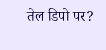तेल डिपो पर?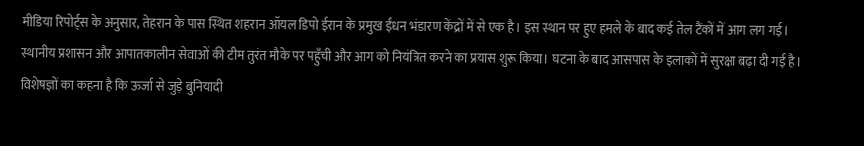मीडिया रिपोर्ट्स के अनुसार, तेहरान के पास स्थित शहरान ऑयल डिपो ईरान के प्रमुख ईंधन भंडारण केंद्रों में से एक है। इस स्थान पर हुए हमले के बाद कई तेल टैंकों में आग लग गई।
स्थानीय प्रशासन और आपातकालीन सेवाओं की टीम तुरंत मौके पर पहुँची और आग को नियंत्रित करने का प्रयास शुरू किया। घटना के बाद आसपास के इलाकों में सुरक्षा बढ़ा दी गई है। विशेषज्ञों का कहना है कि ऊर्जा से जुड़े बुनियादी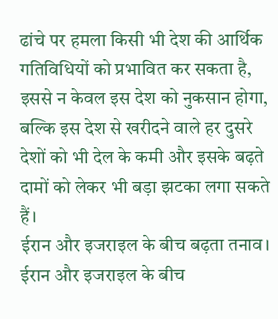ढांचे पर हमला किसी भी देश की आर्थिक गतिविधियों को प्रभावित कर सकता है, इससे न केवल इस देश को नुकसान होगा, बल्कि इस देश से खरीदने वाले हर दुसरे देशों को भी देल के कमी और इसके बढ़ते दामों को लेकर भी बड़ा झटका लगा सकते हैं।
ईरान और इजराइल के बीच बढ़ता तनाव।
ईरान और इजराइल के बीच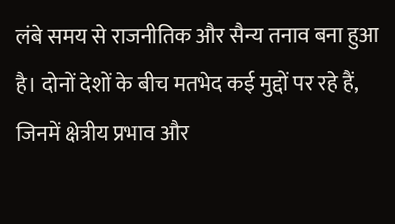लंबे समय से राजनीतिक और सैन्य तनाव बना हुआ है। दोनों देशों के बीच मतभेद कई मुद्दों पर रहे हैं, जिनमें क्षेत्रीय प्रभाव और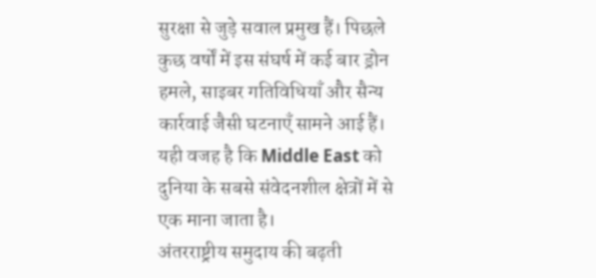सुरक्षा से जुड़े सवाल प्रमुख हैं। पिछले कुछ वर्षों में इस संघर्ष में कई बार ड्रोन हमले, साइबर गतिविधियाँ और सैन्य कार्रवाई जैसी घटनाएँ सामने आई हैं। यही वजह है कि Middle East को दुनिया के सबसे संवेदनशील क्षेत्रों में से एक माना जाता है।
अंतरराष्ट्रीय समुदाय की बढ़ती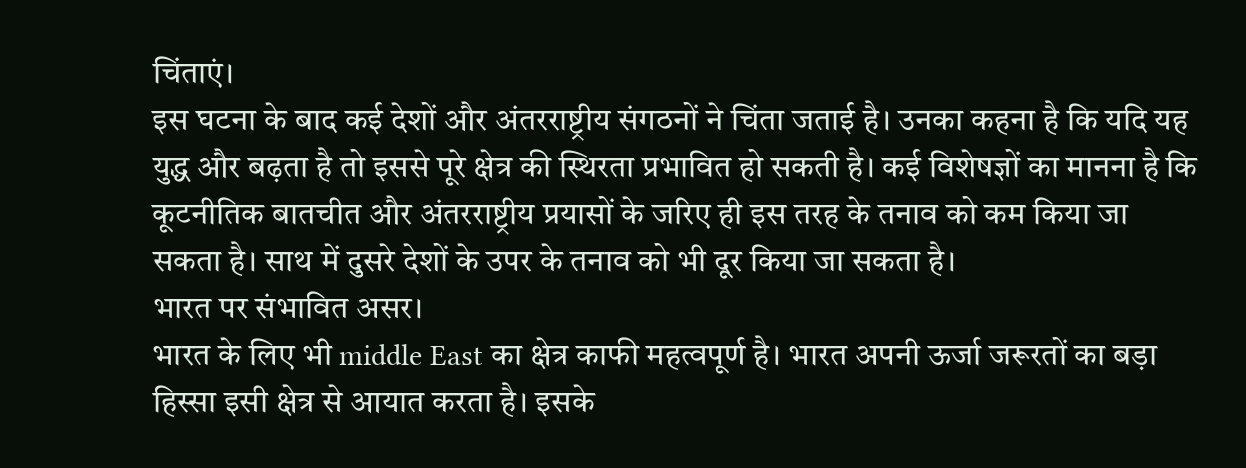चिंताएं।
इस घटना के बाद कई देशों और अंतरराष्ट्रीय संगठनों ने चिंता जताई है। उनका कहना है कि यदि यह युद्ध और बढ़ता है तो इससे पूरे क्षेत्र की स्थिरता प्रभावित हो सकती है। कई विशेषज्ञों का मानना है कि कूटनीतिक बातचीत और अंतरराष्ट्रीय प्रयासों के जरिए ही इस तरह के तनाव को कम किया जा सकता है। साथ में दुसरे देशों के उपर के तनाव को भी दूर किया जा सकता है।
भारत पर संभावित असर।
भारत के लिए भी middle East का क्षेत्र काफी महत्वपूर्ण है। भारत अपनी ऊर्जा जरूरतों का बड़ा हिस्सा इसी क्षेत्र से आयात करता है। इसके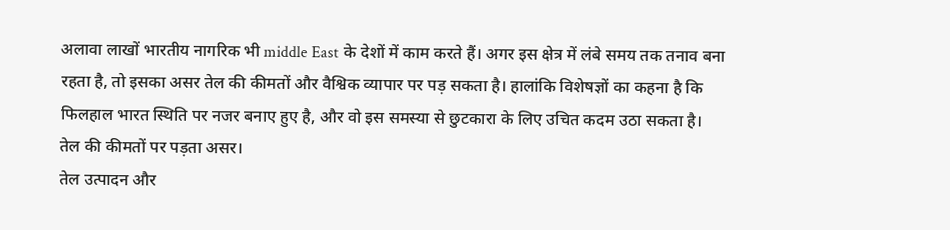अलावा लाखों भारतीय नागरिक भी middle East के देशों में काम करते हैं। अगर इस क्षेत्र में लंबे समय तक तनाव बना रहता है, तो इसका असर तेल की कीमतों और वैश्विक व्यापार पर पड़ सकता है। हालांकि विशेषज्ञों का कहना है कि फिलहाल भारत स्थिति पर नजर बनाए हुए है, और वो इस समस्या से छुटकारा के लिए उचित कदम उठा सकता है।
तेल की कीमतों पर पड़ता असर।
तेल उत्पादन और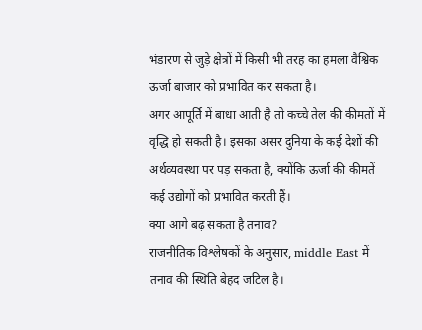भंडारण से जुड़े क्षेत्रों में किसी भी तरह का हमला वैश्विक ऊर्जा बाजार को प्रभावित कर सकता है।
अगर आपूर्ति में बाधा आती है तो कच्चे तेल की कीमतों में वृद्धि हो सकती है। इसका असर दुनिया के कई देशों की अर्थव्यवस्था पर पड़ सकता है, क्योंकि ऊर्जा की कीमतें कई उद्योगों को प्रभावित करती हैं।
क्या आगे बढ़ सकता है तनाव?
राजनीतिक विश्लेषकों के अनुसार, middle East में तनाव की स्थिति बेहद जटिल है।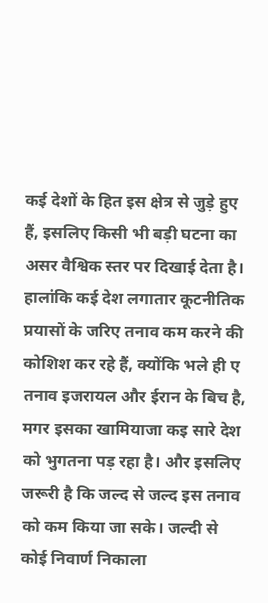कई देशों के हित इस क्षेत्र से जुड़े हुए हैं, इसलिए किसी भी बड़ी घटना का असर वैश्विक स्तर पर दिखाई देता है। हालांकि कई देश लगातार कूटनीतिक प्रयासों के जरिए तनाव कम करने की कोशिश कर रहे हैं, क्योंकि भले ही ए तनाव इजरायल और ईरान के बिच है, मगर इसका खामियाजा कइ सारे देश को भुगतना पड़ रहा है। और इसलिए जरूरी है कि जल्द से जल्द इस तनाव को कम किया जा सके। जल्दी से कोई निवार्ण निकाला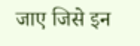जाए जिसे इन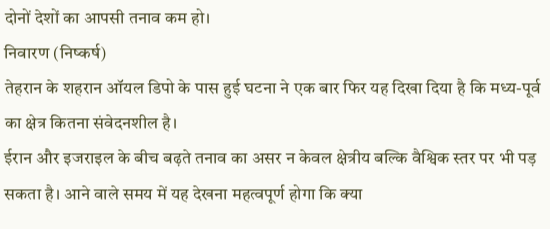दोनों देशों का आपसी तनाव कम हो।
निवारण (निष्कर्ष)
तेहरान के शहरान ऑयल डिपो के पास हुई घटना ने एक बार फिर यह दिखा दिया है कि मध्य-पूर्व का क्षेत्र कितना संवेदनशील है।
ईरान और इजराइल के बीच बढ़ते तनाव का असर न केवल क्षेत्रीय बल्कि वैश्विक स्तर पर भी पड़ सकता है। आने वाले समय में यह देखना महत्वपूर्ण होगा कि क्या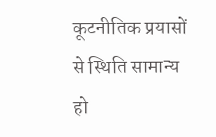कूटनीतिक प्रयासों से स्थिति सामान्य हो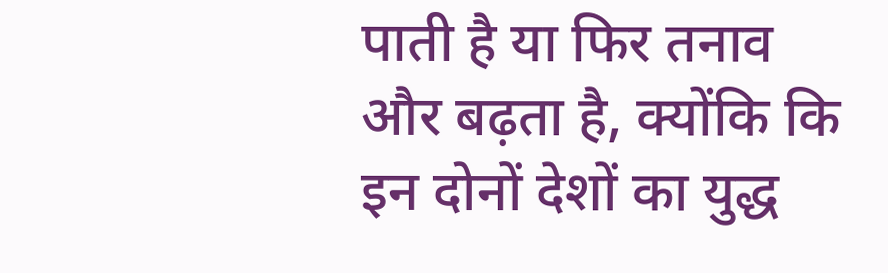पाती है या फिर तनाव और बढ़ता है, क्योंकि कि इन दोनों देशों का युद्ध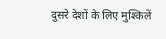दुसरे देशों के लिए मुश्किलें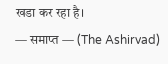खडा कर रहा है।
— समाप्त — (The Ashirvad)